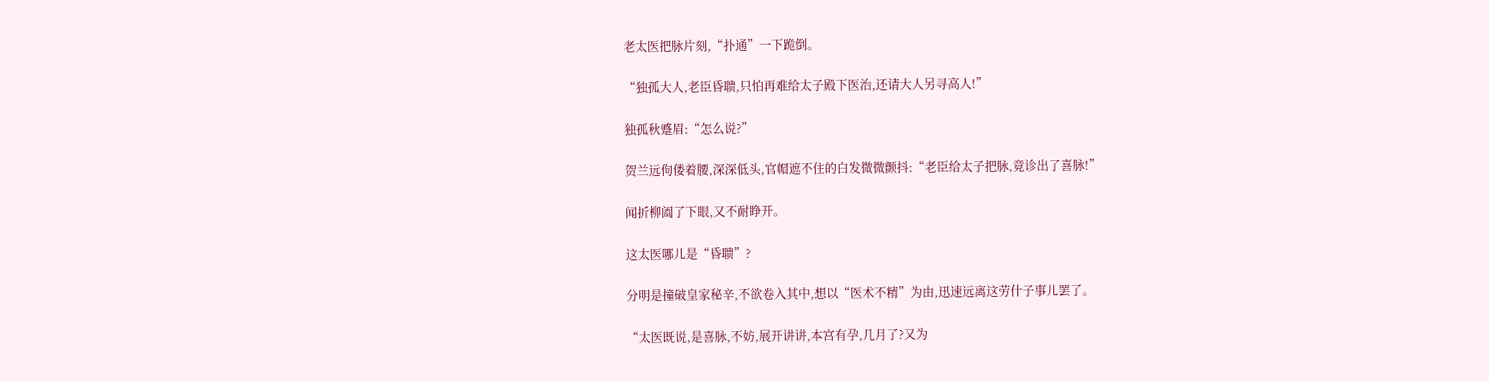老太医把脉片刻,“扑通”一下跪倒。

“独孤大人,老臣昏聩,只怕再难给太子殿下医治,还请大人另寻高人!”

独孤秋蹙眉:“怎么说?”

贺兰远佝偻着腰,深深低头,官帽遮不住的白发微微颤抖:“老臣给太子把脉,竟诊出了喜脉!”

闻折柳阖了下眼,又不耐睁开。

这太医哪儿是“昏聩”?

分明是撞破皇家秘辛,不欲卷入其中,想以“医术不精”为由,迅速远离这劳什子事儿罢了。

“太医既说,是喜脉,不妨,展开讲讲,本宫有孕,几月了?又为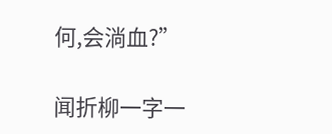何,会淌血?”

闻折柳一字一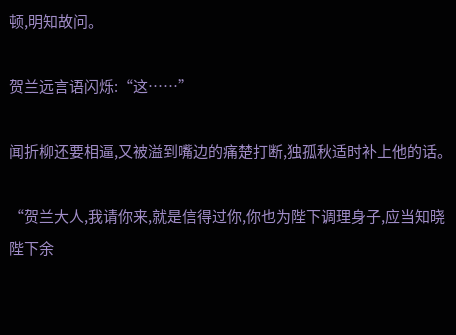顿,明知故问。

贺兰远言语闪烁:“这……”

闻折柳还要相逼,又被溢到嘴边的痛楚打断,独孤秋适时补上他的话。

“贺兰大人,我请你来,就是信得过你,你也为陛下调理身子,应当知晓陛下余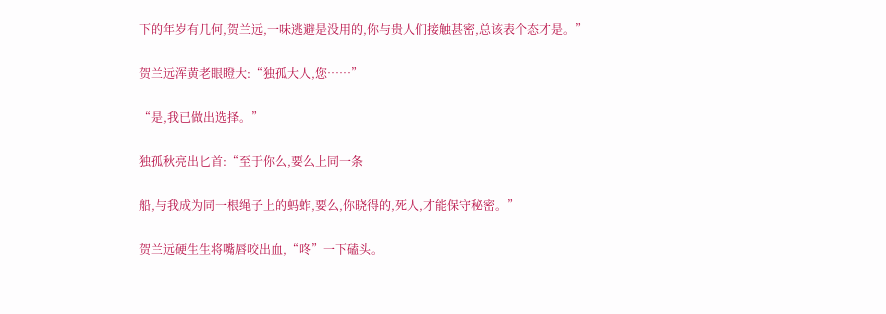下的年岁有几何,贺兰远,一味逃避是没用的,你与贵人们接触甚密,总该表个态才是。”

贺兰远浑黄老眼瞪大:“独孤大人,您……”

“是,我已做出选择。”

独孤秋亮出匕首:“至于你么,要么上同一条

船,与我成为同一根绳子上的蚂蚱,要么,你晓得的,死人,才能保守秘密。”

贺兰远硬生生将嘴唇咬出血,“咚”一下磕头。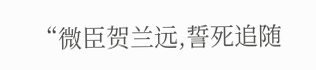“微臣贺兰远,誓死追随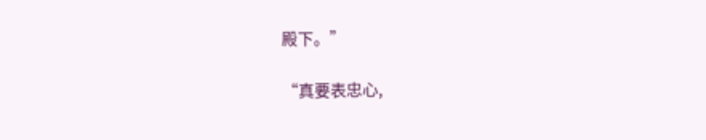殿下。”

“真要表忠心,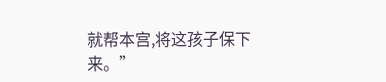就帮本宫,将这孩子保下来。”